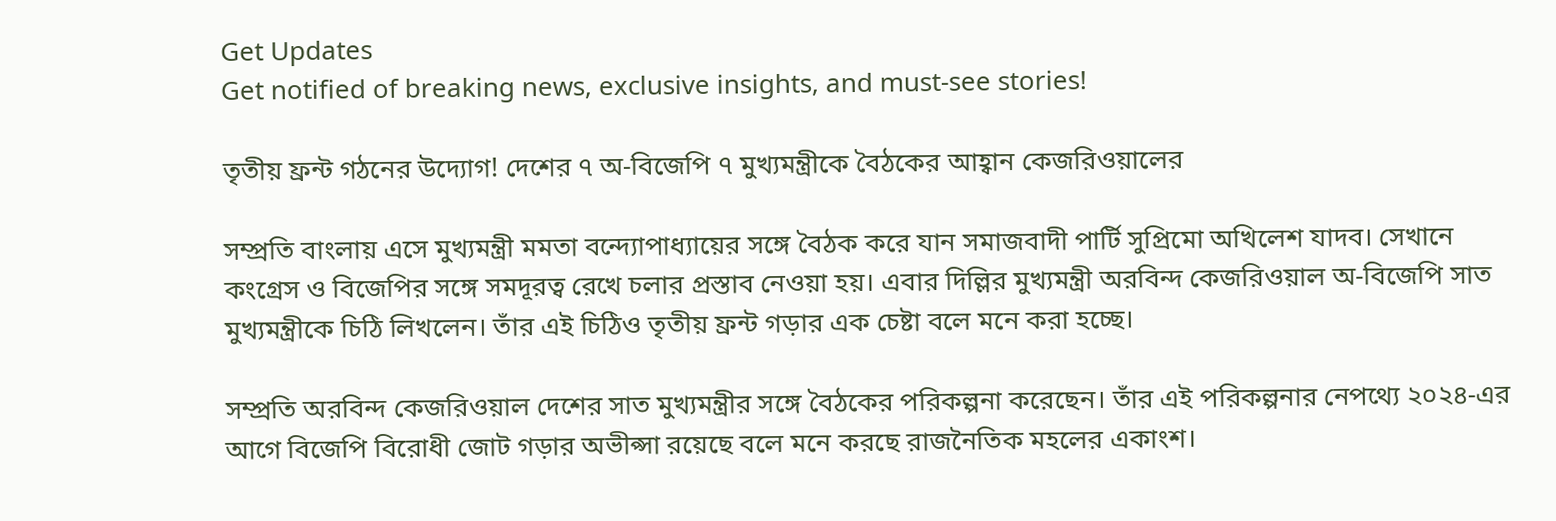Get Updates
Get notified of breaking news, exclusive insights, and must-see stories!

তৃতীয় ফ্রন্ট গঠনের উদ্যোগ! দেশের ৭ অ-বিজেপি ৭ মুখ্যমন্ত্রীকে বৈঠকের আহ্বান কেজরিওয়ালের

সম্প্রতি বাংলায় এসে মুখ্যমন্ত্রী মমতা বন্দ্যোপাধ্যায়ের সঙ্গে বৈঠক করে যান সমাজবাদী পার্টি সুপ্রিমো অখিলেশ যাদব। সেখানে কংগ্রেস ও বিজেপির সঙ্গে সমদূরত্ব রেখে চলার প্রস্তাব নেওয়া হয়। এবার দিল্লির মুখ্যমন্ত্রী অরবিন্দ কেজরিওয়াল অ-বিজেপি সাত মুখ্যমন্ত্রীকে চিঠি লিখলেন। তাঁর এই চিঠিও তৃতীয় ফ্রন্ট গড়ার এক চেষ্টা বলে মনে করা হচ্ছে।

সম্প্রতি অরবিন্দ কেজরিওয়াল দেশের সাত মুখ্যমন্ত্রীর সঙ্গে বৈঠকের পরিকল্পনা করেছেন। তাঁর এই পরিকল্পনার নেপথ্যে ২০২৪-এর আগে বিজেপি বিরোধী জোট গড়ার অভীপ্সা রয়েছে বলে মনে করছে রাজনৈতিক মহলের একাংশ।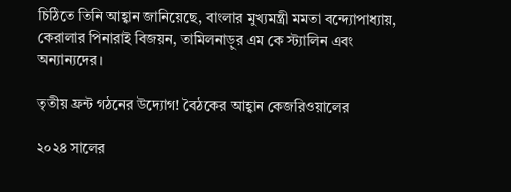চিঠিতে তিনি আহ্বান জানিয়েছে, বাংলার মুখ্যমন্ত্রী মমতা বন্দ্যোপাধ্যায়, কেরালার পিনারাই বিজয়ন, তামিলনাড়ুর এম কে স্ট্যালিন এবং অন্যান্যদের।

তৃতীয় ফ্রন্ট গঠনের উদ্যোগ! বৈঠকের আহ্বান কেজরিওয়ালের

২০২৪ সালের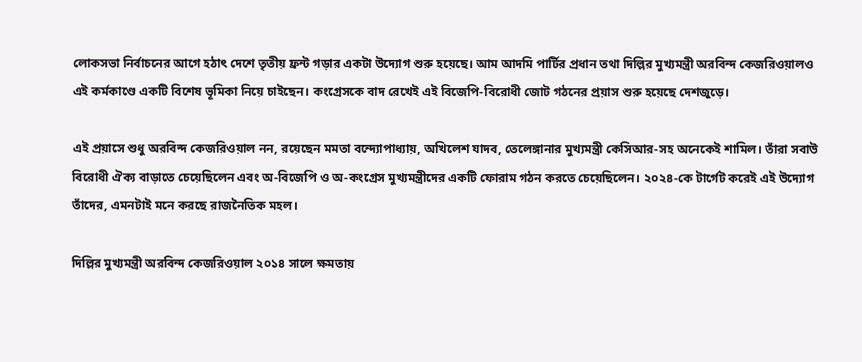লোকসভা নির্বাচনের আগে হঠাৎ দেশে তৃতীয় ফ্রন্ট গড়ার একটা উদ্যোগ শুরু হয়েছে। আম আদমি পার্টির প্রধান তথা দিল্লির মুখ্যমন্ত্রী অরবিন্দ কেজরিওয়ালও এই কর্মকাণ্ডে একটি বিশেষ ভূমিকা নিয়ে চাইছেন। কংগ্রেসকে বাদ রেখেই এই বিজেপি-বিরোধী জোট গঠনের প্রয়াস শুরু হয়েছে দেশজুড়ে।

এই প্রয়াসে শুধু অরবিন্দ কেজরিওয়াল নন, রয়েছেন মমতা বন্দ্যোপাধ্যায়, অখিলেশ যাদব, তেলেঙ্গানার মুখ্যমন্ত্রী কেসিআর-সহ অনেকেই শামিল। তাঁরা সবাউ বিরোধী ঐক্য বাড়াতে চেয়েছিলেন এবং অ-বিজেপি ও অ-কংগ্রেস মুখ্যমন্ত্রীদের একটি ফোরাম গঠন করতে চেয়েছিলেন। ২০২৪-কে টার্গেট করেই এই উদ্যোগ তাঁদের, এমনটাই মনে করছে রাজনৈতিক মহল।

দিল্লির মুখ্যমন্ত্রী অরবিন্দ কেজরিওয়াল ২০১৪ সালে ক্ষমতায়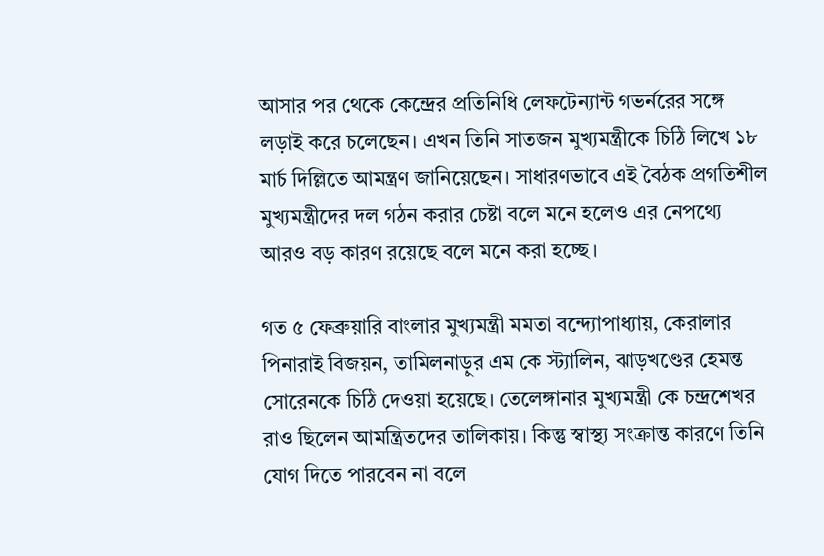আসার পর থেকে কেন্দ্রের প্রতিনিধি লেফটেন্যান্ট গভর্নরের সঙ্গে লড়াই করে চলেছেন। এখন তিনি সাতজন মুখ্যমন্ত্রীকে চিঠি লিখে ১৮ মার্চ দিল্লিতে আমন্ত্রণ জানিয়েছেন। সাধারণভাবে এই বৈঠক প্রগতিশীল মুখ্যমন্ত্রীদের দল গঠন করার চেষ্টা বলে মনে হলেও এর নেপথ্যে আরও বড় কারণ রয়েছে বলে মনে করা হচ্ছে।

গত ৫ ফেব্রুয়ারি বাংলার মুখ্যমন্ত্রী মমতা বন্দ্যোপাধ্যায়, কেরালার পিনারাই বিজয়ন, তামিলনাড়ুর এম কে স্ট্যালিন, ঝাড়খণ্ডের হেমন্ত সোরেনকে চিঠি দেওয়া হয়েছে। তেলেঙ্গানার মুখ্যমন্ত্রী কে চন্দ্রশেখর রাও ছিলেন আমন্ত্রিতদের তালিকায়। কিন্তু স্বাস্থ্য সংক্রান্ত কারণে তিনি যোগ দিতে পারবেন না বলে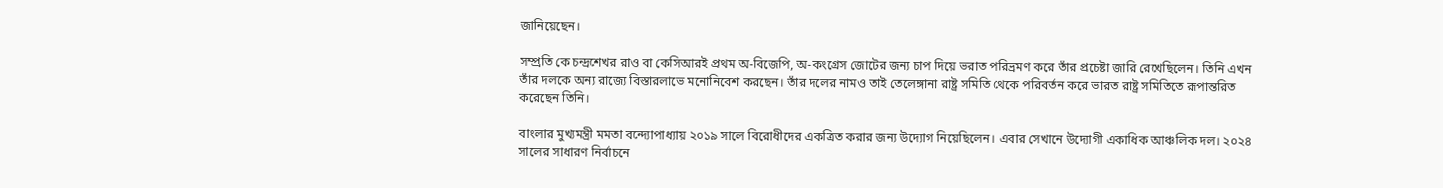জানিয়েছেন।

সম্প্রতি কে চন্দ্রশেখর রাও বা কেসিআরই প্রথম অ-বিজেপি, অ-কংগ্রেস জোটের জন্য চাপ দিয়ে ভরাত পরিভ্রমণ করে তাঁর প্রচেষ্টা জারি রেখেছিলেন। তিনি এখন তাঁর দলকে অন্য রাজ্যে বিস্তারলাভে মনোনিবেশ করছেন। তাঁর দলের নামও তাই তেলেঙ্গানা রাষ্ট্র সমিতি থেকে পরিবর্তন করে ভারত রাষ্ট্র সমিতিতে রূপান্তরিত করেছেন তিনি।

বাংলার মুখ্যমন্ত্রী মমতা বন্দ্যোপাধ্যায় ২০১৯ সালে বিরোধীদের একত্রিত করার জন্য উদ্যোগ নিয়েছিলেন। এবার সেখানে উদ্যোগী একাধিক আঞ্চলিক দল। ২০২৪ সালের সাধারণ নির্বাচনে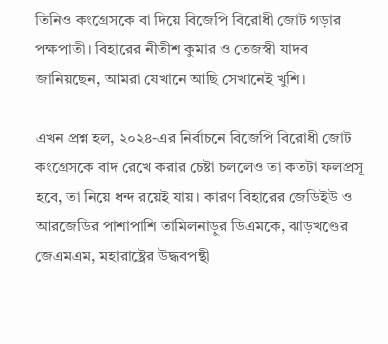তিনিও কংগ্রেসকে বা দিয়ে বিজেপি বিরোধী জোট গড়ার পক্ষপাতী। বিহারের নীতীশ কুমার ও তেজস্বী যাদব জানিয়ছেন, আমরা যেখানে আছি সেখানেই খুশি।

এখন প্রশ্ন হল, ২০২৪-এর নির্বাচনে বিজেপি বিরোধী জোট কংগ্রেসকে বাদ রেখে করার চেষ্টা চললেও তা কতটা ফলপ্রসূ হবে, তা নিয়ে ধন্দ রয়েই যায়। কারণ বিহারের জেডিইউ ও আরজেডির পাশাপাশি তামিলনাড়ুর ডিএমকে, ঝাড়খণ্ডের জেএমএম, মহারাষ্ট্রের উদ্ধবপন্থী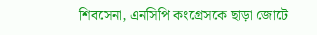শিবসেনা, এনসিপি কংগ্রেসকে ছাড়া জোটে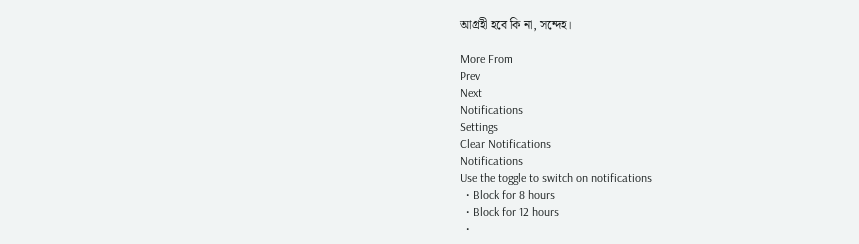আগ্রহী হবে কি না, সন্দেহ।

More From
Prev
Next
Notifications
Settings
Clear Notifications
Notifications
Use the toggle to switch on notifications
  • Block for 8 hours
  • Block for 12 hours
  •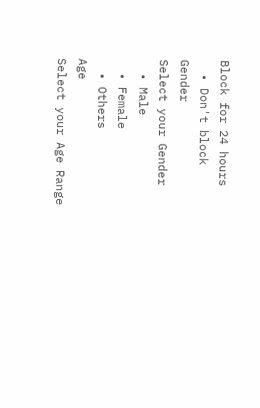Block for 24 hours
  • Don't block
Gender
Select your Gender
  • Male
  • Female
  • Others
Age
Select your Age Range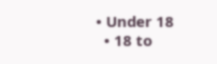• Under 18
  • 18 to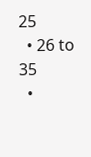25
  • 26 to 35
  •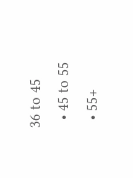36 to 45
  • 45 to 55
  • 55+